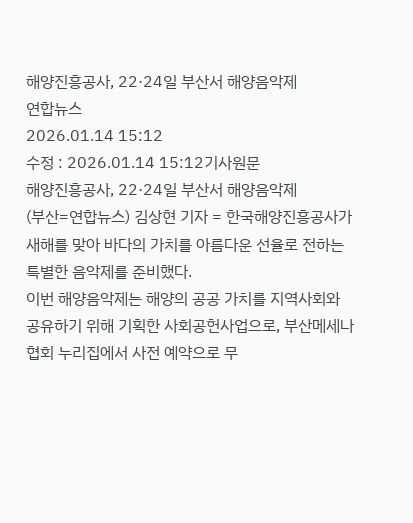해양진흥공사, 22·24일 부산서 해양음악제
연합뉴스
2026.01.14 15:12
수정 : 2026.01.14 15:12기사원문
해양진흥공사, 22·24일 부산서 해양음악제
(부산=연합뉴스) 김상현 기자 = 한국해양진흥공사가 새해를 맞아 바다의 가치를 아름다운 선율로 전하는 특별한 음악제를 준비했다.
이번 해양음악제는 해양의 공공 가치를 지역사회와 공유하기 위해 기획한 사회공헌사업으로, 부산메세나협회 누리집에서 사전 예약으로 무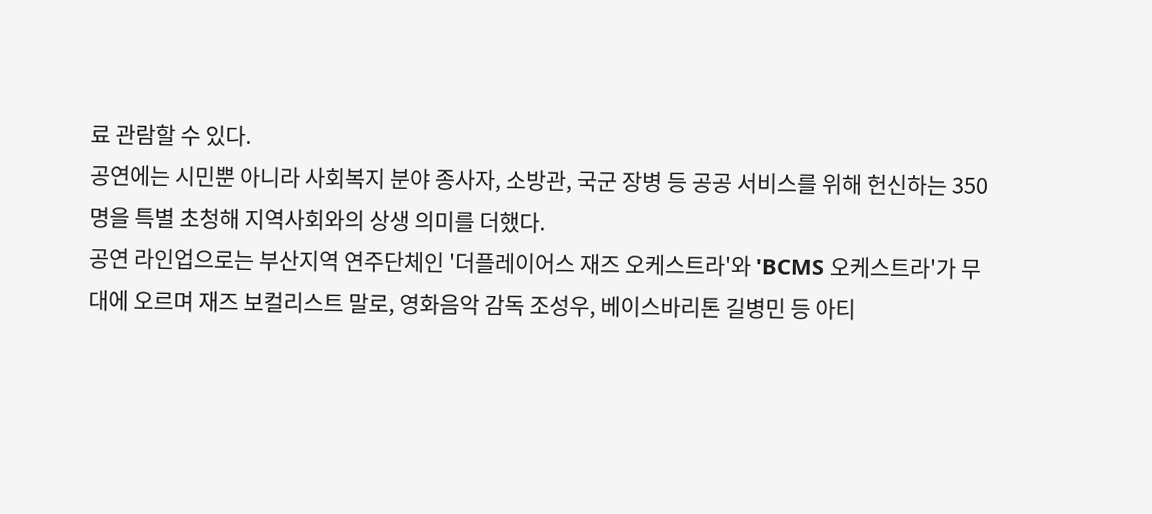료 관람할 수 있다.
공연에는 시민뿐 아니라 사회복지 분야 종사자, 소방관, 국군 장병 등 공공 서비스를 위해 헌신하는 350명을 특별 초청해 지역사회와의 상생 의미를 더했다.
공연 라인업으로는 부산지역 연주단체인 '더플레이어스 재즈 오케스트라'와 'BCMS 오케스트라'가 무대에 오르며 재즈 보컬리스트 말로, 영화음악 감독 조성우, 베이스바리톤 길병민 등 아티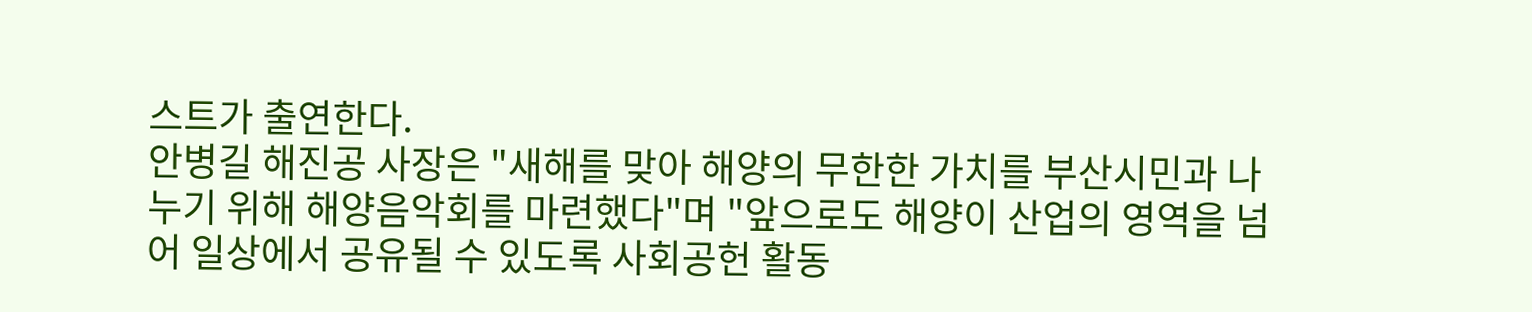스트가 출연한다.
안병길 해진공 사장은 "새해를 맞아 해양의 무한한 가치를 부산시민과 나누기 위해 해양음악회를 마련했다"며 "앞으로도 해양이 산업의 영역을 넘어 일상에서 공유될 수 있도록 사회공헌 활동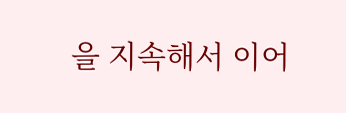을 지속해서 이어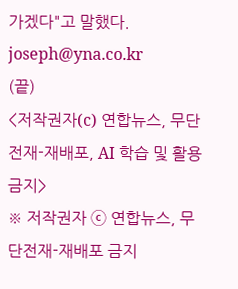가겠다"고 말했다.
joseph@yna.co.kr
(끝)
<저작권자(c) 연합뉴스, 무단 전재-재배포, AI 학습 및 활용 금지>
※ 저작권자 ⓒ 연합뉴스, 무단전재-재배포 금지